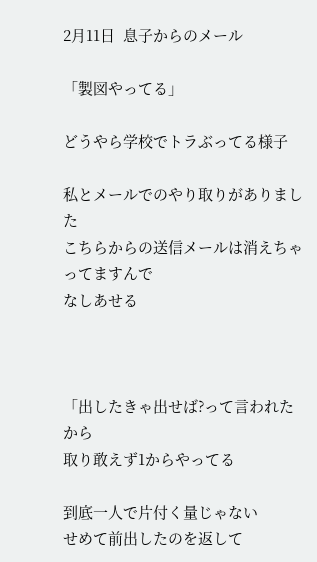2月11日  息子からのメール

「製図やってる」

どうやら学校でトラぶってる様子

私とメールでのやり取りがありました
こちらからの送信メールは消えちゃってますんで
なしあせる



「出したきゃ出せば?って言われたから
取り敢えず1からやってる

到底一人で片付く量じゃない
せめて前出したのを返して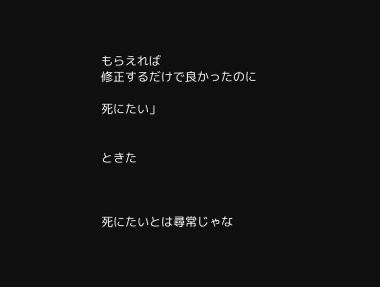もらえれば
修正するだけで良かったのに

死にたい」


ときた



死にたいとは尋常じゃな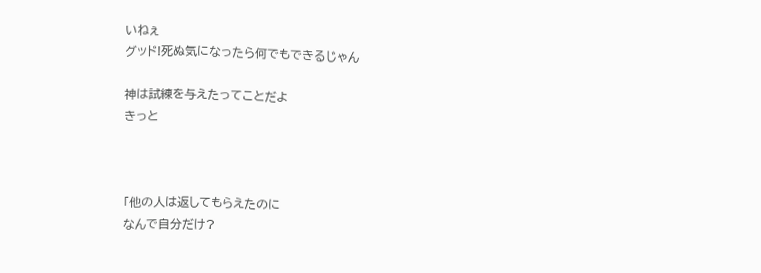いねぇ
グッド!死ぬ気になったら何でもできるじゃん

神は試練を与えたってことだよ
きっと



「他の人は返してもらえたのに
なんで自分だけ?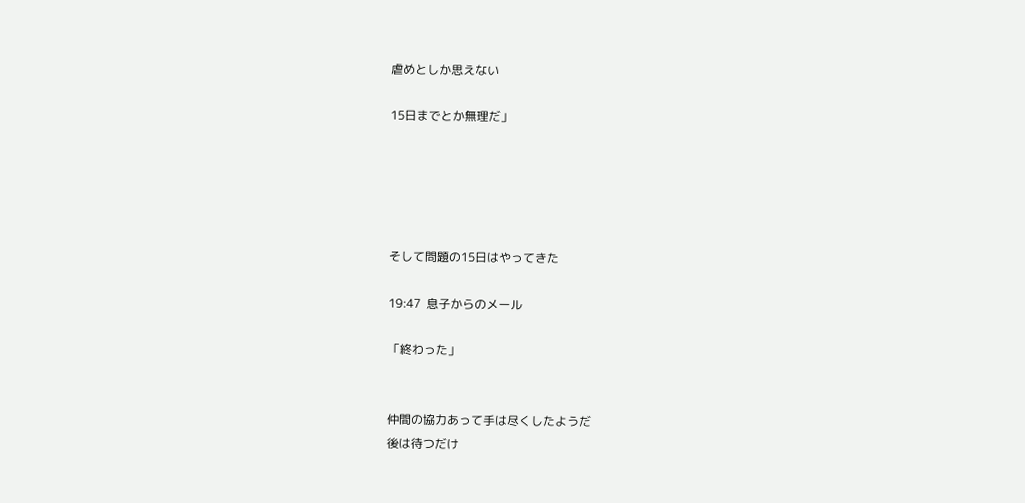虐めとしか思えない

15日までとか無理だ」





そして問題の15日はやってきた

19:47  息子からのメール

「終わった」


仲間の協力あって手は尽くしたようだ
後は待つだけ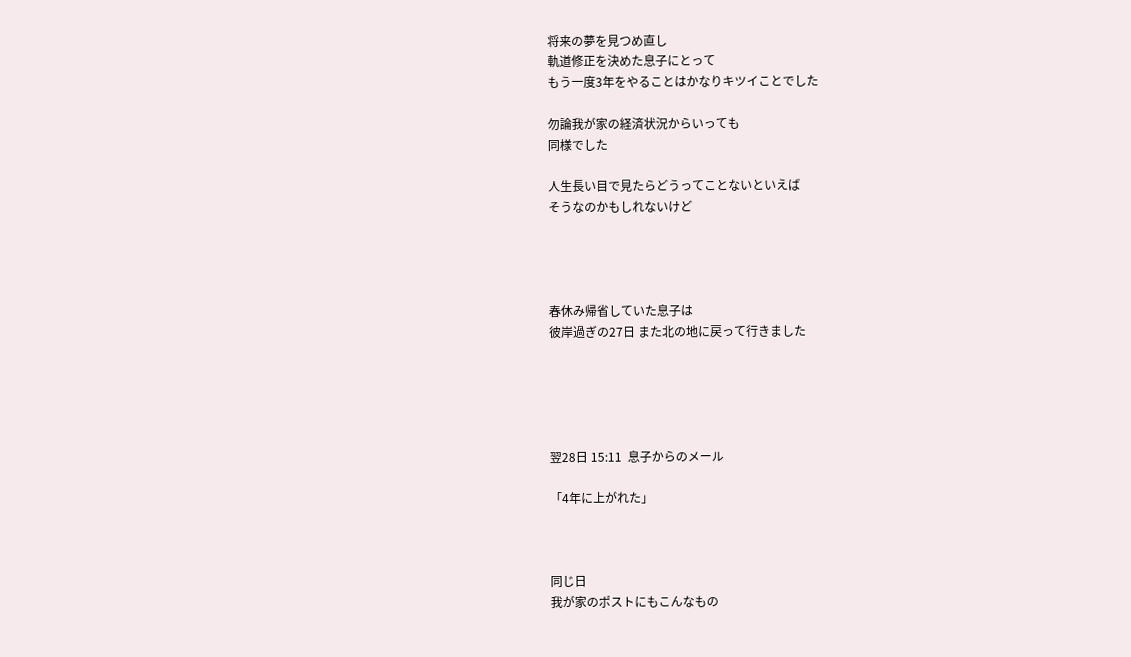将来の夢を見つめ直し
軌道修正を決めた息子にとって
もう一度3年をやることはかなりキツイことでした

勿論我が家の経済状況からいっても
同様でした

人生長い目で見たらどうってことないといえば
そうなのかもしれないけど




春休み帰省していた息子は
彼岸過ぎの27日 また北の地に戻って行きました





翌28日 15:11  息子からのメール

「4年に上がれた」



同じ日
我が家のポストにもこんなもの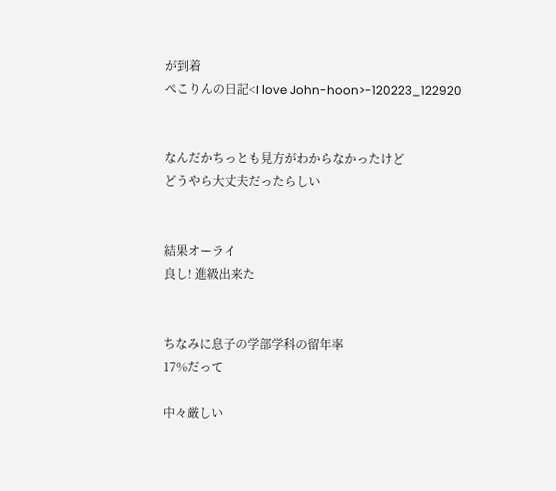が到着
ぺこりんの日記<I love John-hoon>-120223_122920


なんだかちっとも見方がわからなかったけど
どうやら大丈夫だったらしい


結果オーライ
良し! 進級出来た


ちなみに息子の学部学科の留年率
17%だって

中々厳しい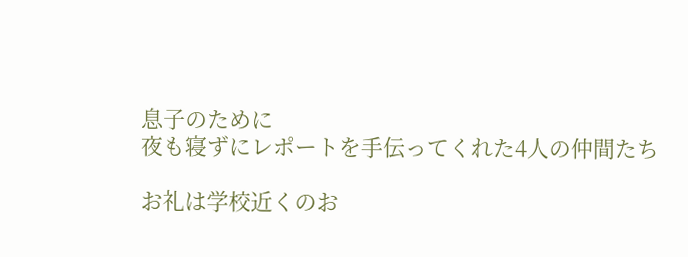息子のために
夜も寝ずにレポートを手伝ってくれた4人の仲間たち

お礼は学校近くのお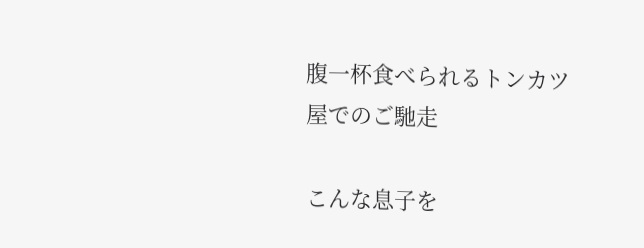腹一杯食べられるトンカツ屋でのご馳走

こんな息子を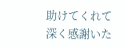助けてくれて
深く感謝いた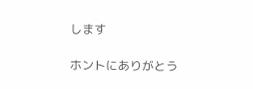します

ホントにありがとう